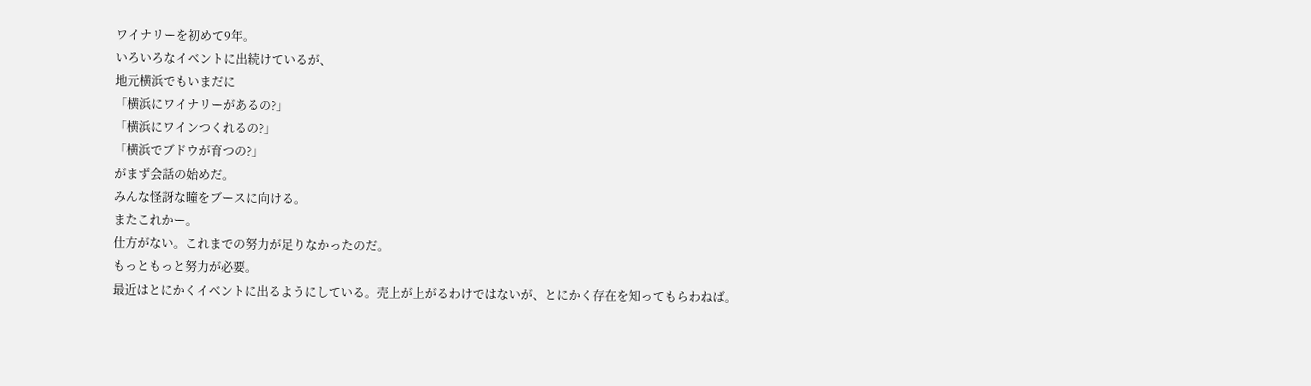ワイナリーを初めて9年。
いろいろなイベントに出続けているが、
地元横浜でもいまだに
「横浜にワイナリーがあるの?」
「横浜にワインつくれるの?」
「横浜でブドウが育つの?」
がまず会話の始めだ。
みんな怪訝な瞳をブースに向ける。
またこれかー。
仕方がない。これまでの努力が足りなかったのだ。
もっともっと努力が必要。
最近はとにかくイベントに出るようにしている。売上が上がるわけではないが、とにかく存在を知ってもらわねば。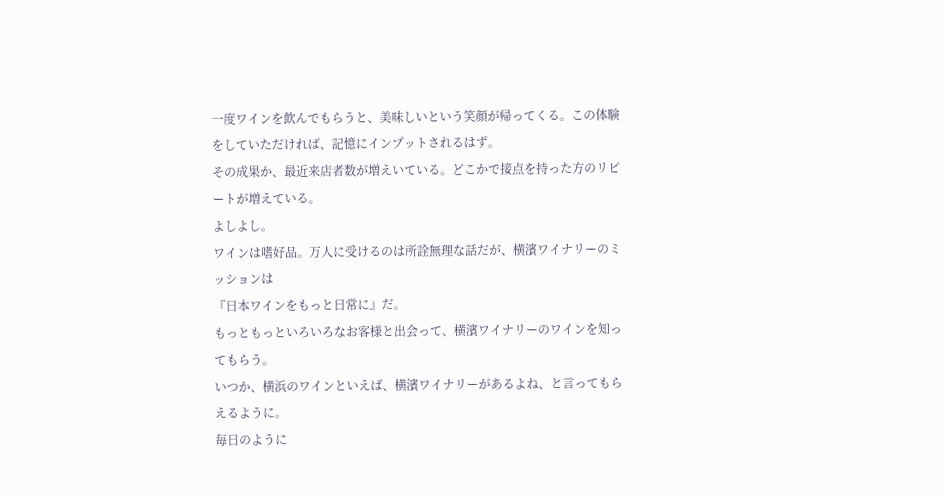一度ワインを飲んでもらうと、美味しいという笑顔が帰ってくる。この体験をしていただければ、記憶にインプットされるはず。
その成果か、最近来店者数が増えいている。どこかで接点を持った方のリピートが増えている。
よしよし。
ワインは嗜好品。万人に受けるのは所詮無理な話だが、横濱ワイナリーのミッションは
『日本ワインをもっと日常に』だ。
もっともっといろいろなお客様と出会って、横濱ワイナリーのワインを知ってもらう。
いつか、横浜のワインといえば、横濱ワイナリーがあるよね、と言ってもらえるように。
毎日のように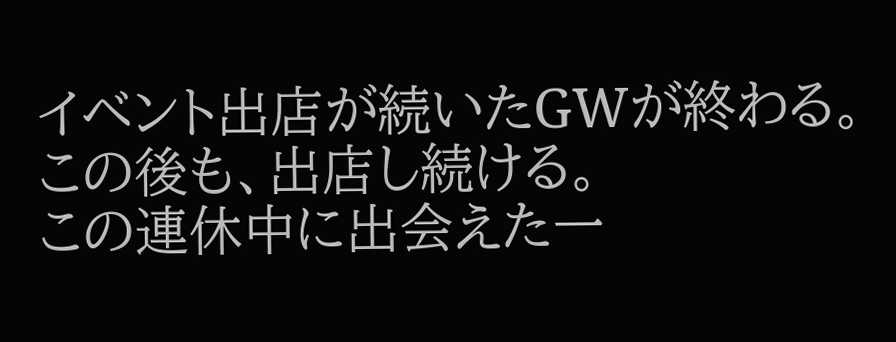イベント出店が続いたGWが終わる。
この後も、出店し続ける。
この連休中に出会えた一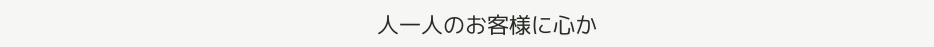人一人のお客様に心か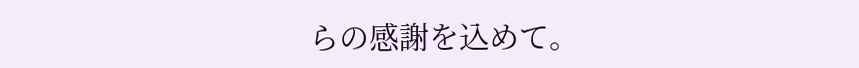らの感謝を込めて。